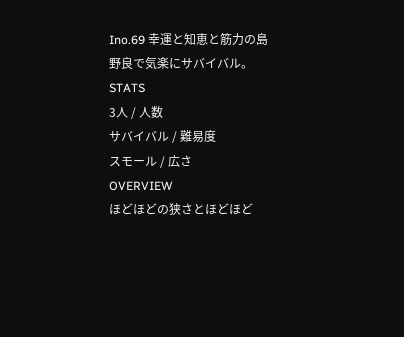Ino.69 幸運と知恵と筋力の島
野良で気楽にサバイバル。
STATS
3人 / 人数
サバイバル / 難易度
スモール / 広さ
OVERVIEW
ほどほどの狭さとほどほど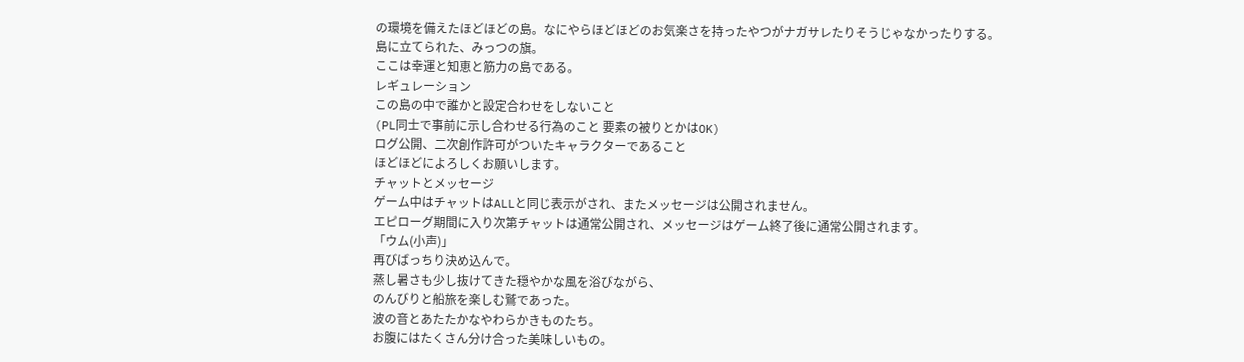の環境を備えたほどほどの島。なにやらほどほどのお気楽さを持ったやつがナガサレたりそうじゃなかったりする。
島に立てられた、みっつの旗。
ここは幸運と知恵と筋力の島である。
レギュレーション
この島の中で誰かと設定合わせをしないこと
(PL同士で事前に示し合わせる行為のこと 要素の被りとかはOK)
ログ公開、二次創作許可がついたキャラクターであること
ほどほどによろしくお願いします。
チャットとメッセージ
ゲーム中はチャットはALLと同じ表示がされ、またメッセージは公開されません。
エピローグ期間に入り次第チャットは通常公開され、メッセージはゲーム終了後に通常公開されます。
「ウム(小声)」
再びばっちり決め込んで。
蒸し暑さも少し抜けてきた穏やかな風を浴びながら、
のんびりと船旅を楽しむ鷲であった。
波の音とあたたかなやわらかきものたち。
お腹にはたくさん分け合った美味しいもの。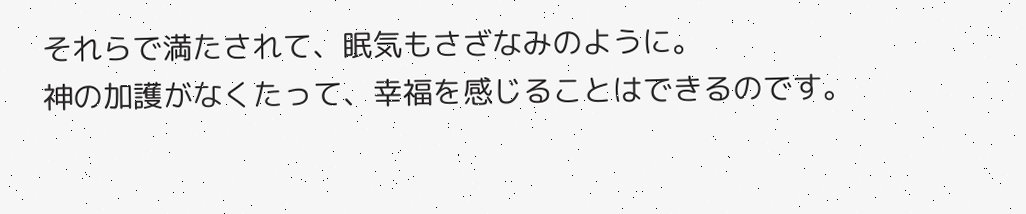それらで満たされて、眠気もさざなみのように。
神の加護がなくたって、幸福を感じることはできるのです。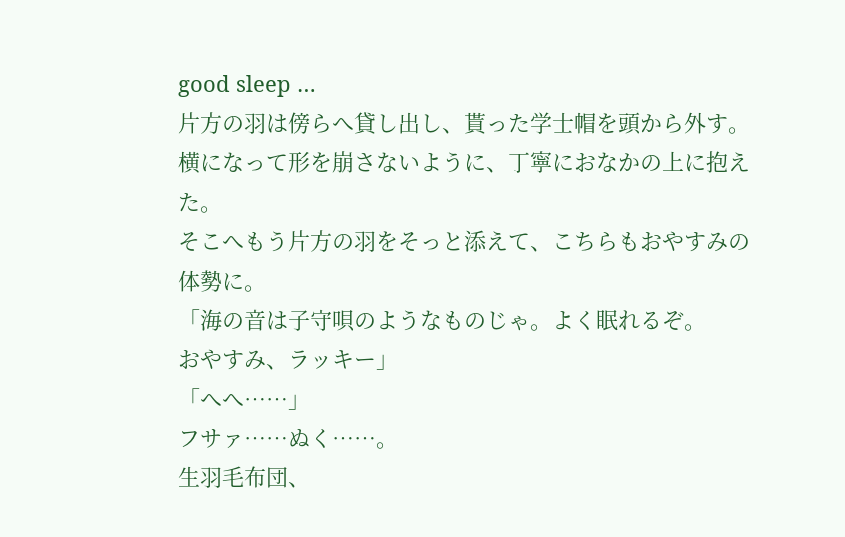good sleep …
片方の羽は傍らへ貸し出し、貰った学士帽を頭から外す。
横になって形を崩さないように、丁寧におなかの上に抱えた。
そこへもう片方の羽をそっと添えて、こちらもおやすみの体勢に。
「海の音は子守唄のようなものじゃ。よく眠れるぞ。
おやすみ、ラッキー」
「へへ……」
フサァ……ぬく……。
生羽毛布団、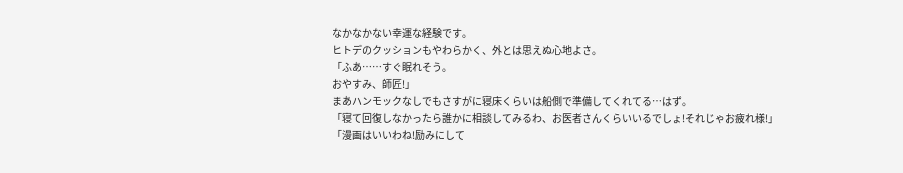なかなかない幸運な経験です。
ヒトデのクッションもやわらかく、外とは思えぬ心地よさ。
「ふあ……すぐ眠れそう。
おやすみ、師匠!」
まあハンモックなしでもさすがに寝床くらいは船側で準備してくれてる…はず。
「寝て回復しなかったら誰かに相談してみるわ、お医者さんくらいいるでしょ!それじゃお疲れ様!」
「漫画はいいわね!励みにして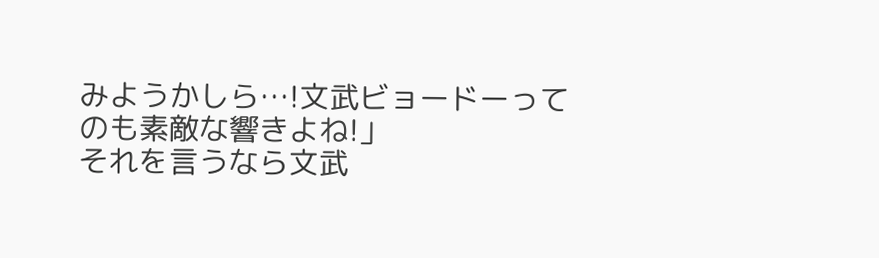みようかしら…!文武ビョードーってのも素敵な響きよね!」
それを言うなら文武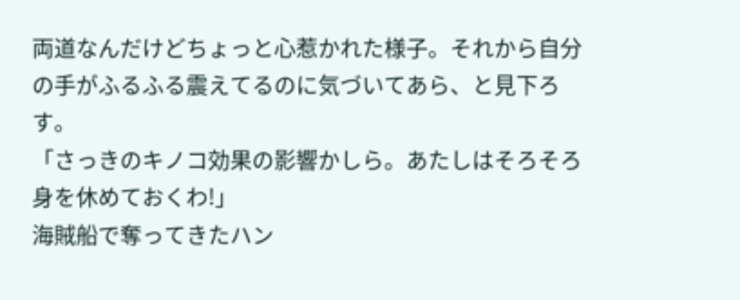両道なんだけどちょっと心惹かれた様子。それから自分の手がふるふる震えてるのに気づいてあら、と見下ろす。
「さっきのキノコ効果の影響かしら。あたしはそろそろ身を休めておくわ!」
海賊船で奪ってきたハン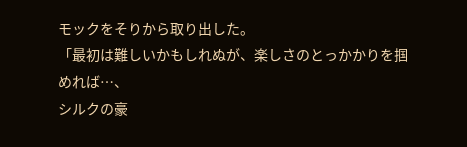モックをそりから取り出した。
「最初は難しいかもしれぬが、楽しさのとっかかりを掴めれば…、
シルクの豪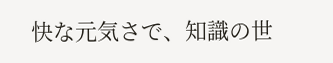快な元気さで、知識の世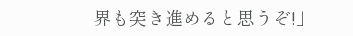界も突き進めると思うぞ!」